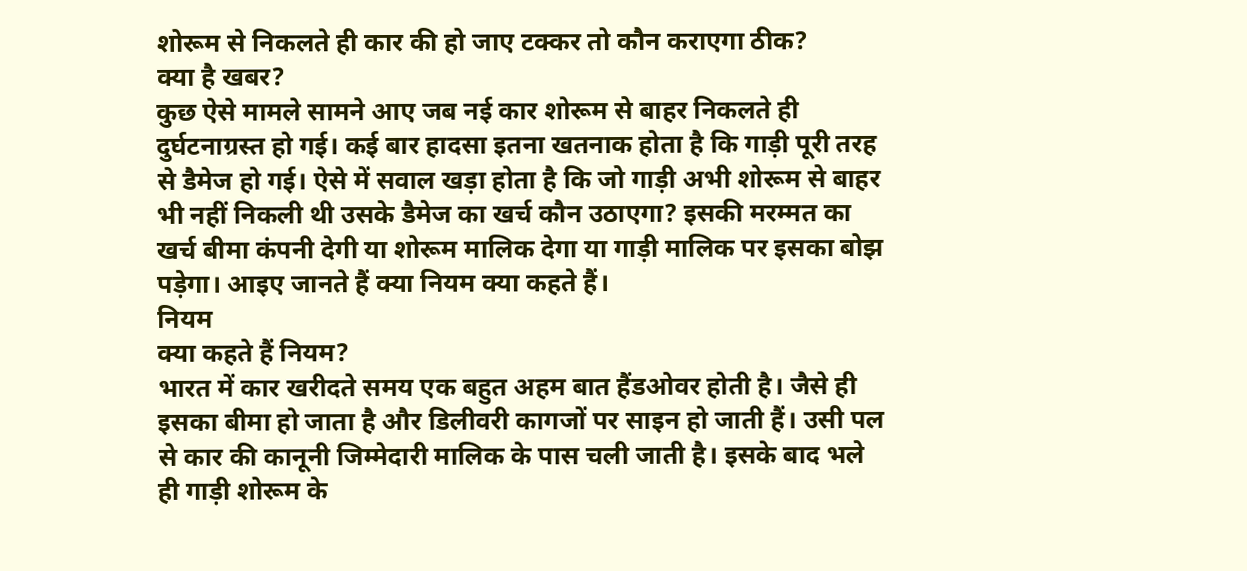शोरूम से निकलते ही कार की हो जाए टक्कर तो कौन कराएगा ठीक?
क्या है खबर?
कुछ ऐसे मामले सामने आए जब नई कार शोरूम से बाहर निकलते ही दुर्घटनाग्रस्त हो गई। कई बार हादसा इतना खतनाक होता है कि गाड़ी पूरी तरह से डैमेज हो गई। ऐसे में सवाल खड़ा होता है कि जो गाड़ी अभी शोरूम से बाहर भी नहीं निकली थी उसके डैमेज का खर्च कौन उठाएगा? इसकी मरम्मत का खर्च बीमा कंपनी देगी या शोरूम मालिक देगा या गाड़ी मालिक पर इसका बोझ पड़ेगा। आइए जानते हैं क्या नियम क्या कहते हैं।
नियम
क्या कहते हैं नियम?
भारत में कार खरीदते समय एक बहुत अहम बात हैंडओवर होती है। जैसे ही इसका बीमा हो जाता है और डिलीवरी कागजों पर साइन हो जाती हैं। उसी पल से कार की कानूनी जिम्मेदारी मालिक के पास चली जाती है। इसके बाद भले ही गाड़ी शोरूम के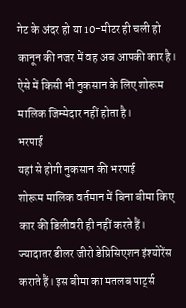गेट के अंदर हो या 10-मीटर ही चली हो कानून की नजर में वह अब आपकी कार है। ऐसे में किसी भी नुकसान के लिए शोरूम मालिक जिम्मेदार नहीं होता है।
भरपाई
यहां से होगी नुकसान की भरपाई
शोरूम मालिक वर्तमान में बिना बीमा किए कार की डिलीवरी ही नहीं करते हैं। ज्यादातर डीलर जीरो डेप्रिसिएशन इंश्योरेंस कराते हैं। इस बीमा का मतलब पार्ट्स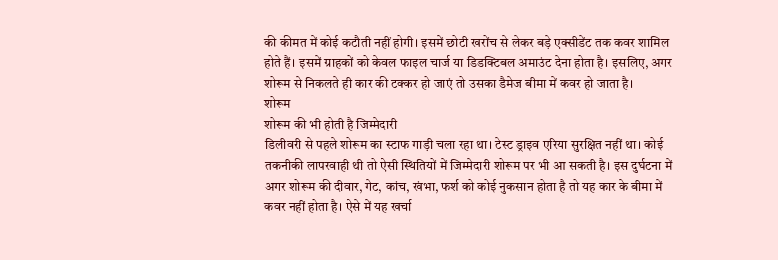की कीमत में कोई कटौती नहीं होगी। इसमें छोटी खरोंच से लेकर बड़े एक्सीडेंट तक कवर शामिल होते हैं। इसमें ग्राहकों को केवल फाइल चार्ज या डिडक्टिबल अमाउंट देना होता है। इसलिए, अगर शोरूम से निकलते ही कार की टक्कर हो जाएं तो उसका डैमेज बीमा में कवर हो जाता है।
शोरूम
शोरूम की भी होती है जिम्मेदारी
डिलीवरी से पहले शोरूम का स्टाफ गाड़ी चला रहा था। टेस्ट ड्राइव एरिया सुरक्षित नहीं था। कोई तकनीकी लापरवाही थी तो ऐसी स्थितियों में जिम्मेदारी शोरूम पर भी आ सकती है। इस दुर्घटना में अगर शोरूम की दीवार, गेट, कांच, खंभा, फर्श को कोई नुकसान होता है तो यह कार के बीमा में कवर नहीं होता है। ऐसे में यह खर्चा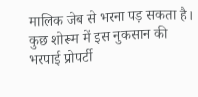मालिक जेब से भरना पड़ सकता है। कुछ शोरूम में इस नुकसान की भरपाई प्रोपर्टी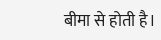बीमा से होती है।